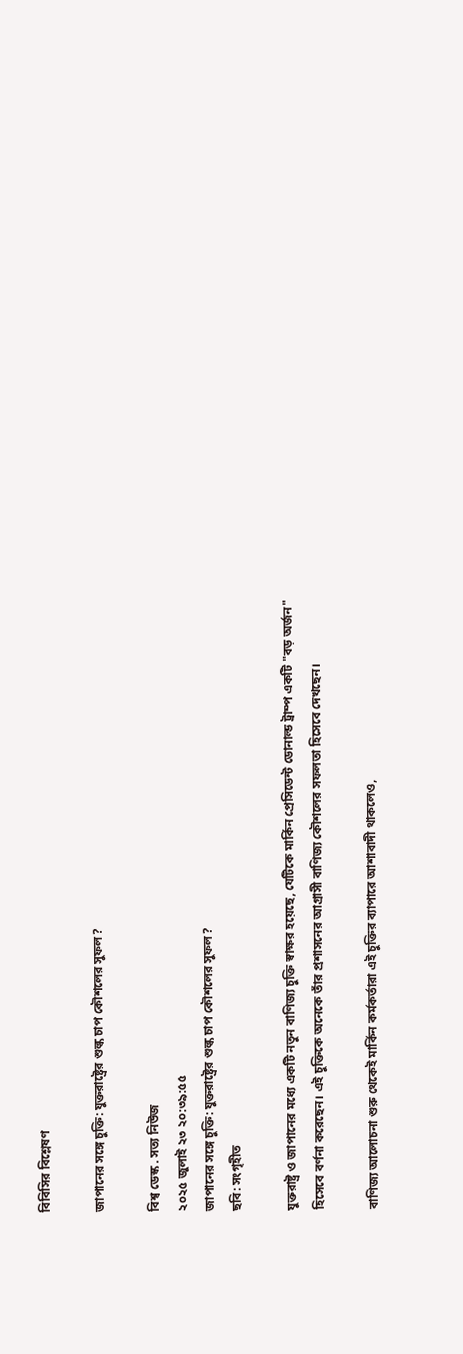বিবিসির বিশ্লেষণ

জাপানের সঙ্গে চুক্তি: যুক্তরাষ্ট্রের শুল্ক চাপ কৌশলের সুফল?

বিশ্ব ডেস্ক . সত্য নিউজ
২০২৫ জুলাই ২৩ ২০:৩৯:৫৫
জাপানের সঙ্গে চুক্তি: যুক্তরাষ্ট্রের শুল্ক চাপ কৌশলের সুফল?
ছবি: সংগৃহীত

যুক্তরাষ্ট্র ও জাপানের মধ্যে একটি নতুন বাণিজ্য চুক্তি স্বাক্ষর হয়েছে, যেটিকে মার্কিন প্রেসিডেন্ট ডোনাল্ড ট্রাম্প একটি "বড় অর্জন" হিসেবে বর্ণনা করেছেন। এই চুক্তিকে অনেকে তাঁর প্রশাসনের আগ্রাসী বাণিজ্য কৌশলের সফলতা হিসেবে দেখছেন।

বাণিজ্য আলোচনা শুরু থেকেই মার্কিন কর্মকর্তারা এই চুক্তির ব্যাপারে আশাবাদী থাকলেও,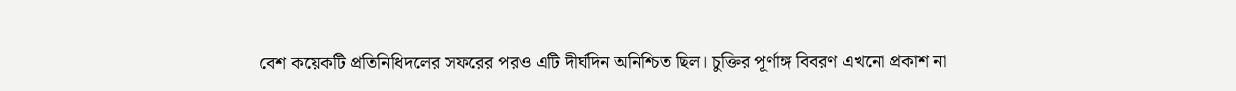বেশ কয়েকটি প্রতিনিধিদলের সফরের পরও এটি দীর্ঘদিন অনিশ্চিত ছিল। চুক্তির পূর্ণাঙ্গ বিবরণ এখনো প্রকাশ না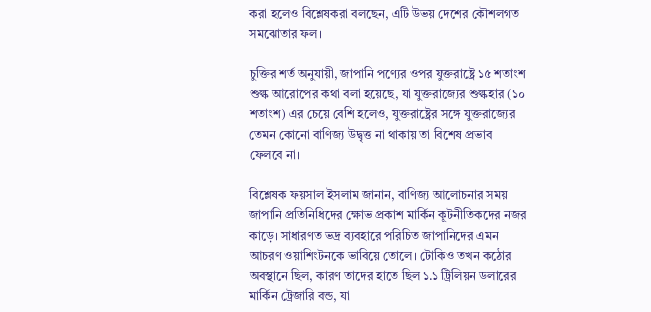করা হলেও বিশ্লেষকরা বলছেন, এটি উভয় দেশের কৌশলগত সমঝোতার ফল।

চুক্তির শর্ত অনুযায়ী, জাপানি পণ্যের ওপর যুক্তরাষ্ট্রে ১৫ শতাংশ শুল্ক আরোপের কথা বলা হয়েছে, যা যুক্তরাজ্যের শুল্কহার (১০ শতাংশ) এর চেয়ে বেশি হলেও, যুক্তরাষ্ট্রের সঙ্গে যুক্তরাজ্যের তেমন কোনো বাণিজ্য উদ্বৃত্ত না থাকায় তা বিশেষ প্রভাব ফেলবে না।

বিশ্লেষক ফয়সাল ইসলাম জানান, বাণিজ্য আলোচনার সময় জাপানি প্রতিনিধিদের ক্ষোভ প্রকাশ মার্কিন কূটনীতিকদের নজর কাড়ে। সাধারণত ভদ্র ব্যবহারে পরিচিত জাপানিদের এমন আচরণ ওয়াশিংটনকে ভাবিয়ে তোলে। টোকিও তখন কঠোর অবস্থানে ছিল, কারণ তাদের হাতে ছিল ১.১ ট্রিলিয়ন ডলারের মার্কিন ট্রেজারি বন্ড, যা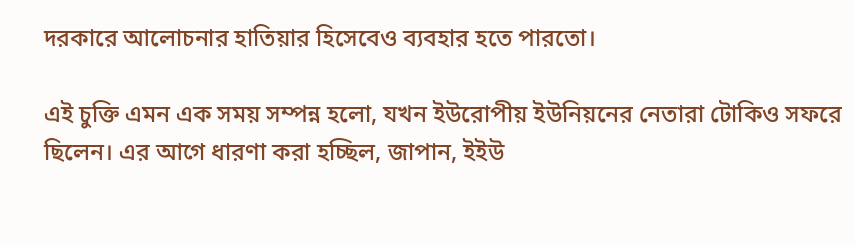দরকারে আলোচনার হাতিয়ার হিসেবেও ব্যবহার হতে পারতো।

এই চুক্তি এমন এক সময় সম্পন্ন হলো, যখন ইউরোপীয় ইউনিয়নের নেতারা টোকিও সফরে ছিলেন। এর আগে ধারণা করা হচ্ছিল, জাপান, ইইউ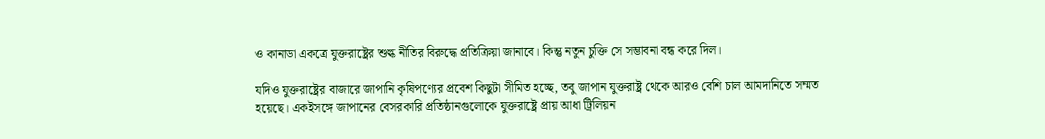ও কানাডা একত্রে যুক্তরাষ্ট্রের শুল্ক নীতির বিরুদ্ধে প্রতিক্রিয়া জানাবে। কিন্তু নতুন চুক্তি সে সম্ভাবনা বন্ধ করে দিল।

যদিও যুক্তরাষ্ট্রের বাজারে জাপানি কৃষিপণ্যের প্রবেশ কিছুটা সীমিত হচ্ছে, তবু জাপান যুক্তরাষ্ট্র থেকে আরও বেশি চাল আমদানিতে সম্মত হয়েছে। একইসঙ্গে জাপানের বেসরকারি প্রতিষ্ঠানগুলোকে যুক্তরাষ্ট্রে প্রায় আধা ট্রিলিয়ন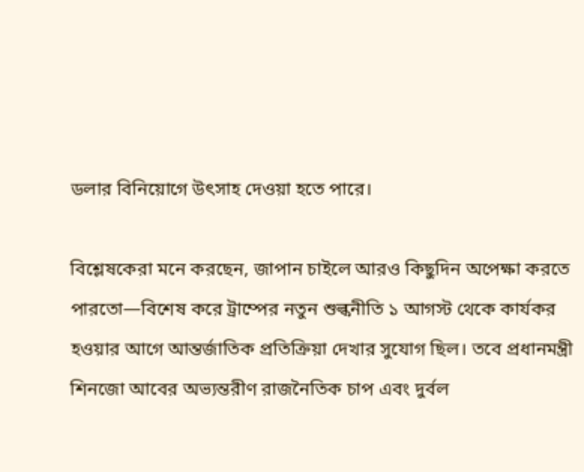ডলার বিনিয়োগে উৎসাহ দেওয়া হতে পারে।

বিশ্লেষকেরা মনে করছেন, জাপান চাইলে আরও কিছুদিন অপেক্ষা করতে পারতো—বিশেষ করে ট্রাম্পের নতুন শুল্কনীতি ১ আগস্ট থেকে কার্যকর হওয়ার আগে আন্তর্জাতিক প্রতিক্রিয়া দেখার সুযোগ ছিল। তবে প্রধানমন্ত্রী শিনজো আবের অভ্যন্তরীণ রাজনৈতিক চাপ এবং দুর্বল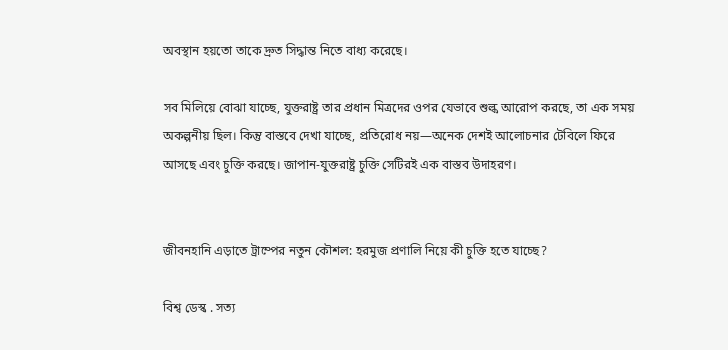অবস্থান হয়তো তাকে দ্রুত সিদ্ধান্ত নিতে বাধ্য করেছে।

সব মিলিয়ে বোঝা যাচ্ছে, যুক্তরাষ্ট্র তার প্রধান মিত্রদের ওপর যেভাবে শুল্ক আরোপ করছে, তা এক সময় অকল্পনীয় ছিল। কিন্তু বাস্তবে দেখা যাচ্ছে, প্রতিরোধ নয়—অনেক দেশই আলোচনার টেবিলে ফিরে আসছে এবং চুক্তি করছে। জাপান-যুক্তরাষ্ট্র চুক্তি সেটিরই এক বাস্তব উদাহরণ।


জীবনহানি এড়াতে ট্রাম্পের নতুন কৌশল: হরমুজ প্রণালি নিয়ে কী চুক্তি হতে যাচ্ছে?

বিশ্ব ডেস্ক . সত্য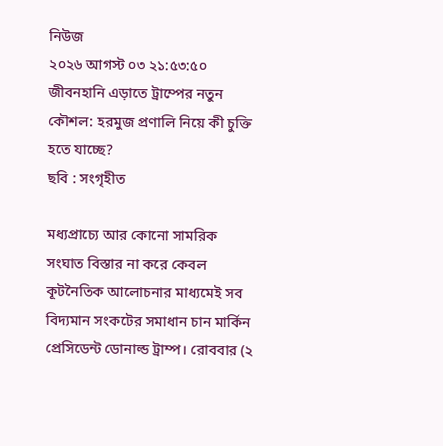নিউজ
২০২৬ আগস্ট ০৩ ২১:৫৩:৫০
জীবনহানি এড়াতে ট্রাম্পের নতুন কৌশল: হরমুজ প্রণালি নিয়ে কী চুক্তি হতে যাচ্ছে?
ছবি : সংগৃহীত

মধ্যপ্রাচ্যে আর কোনো সামরিক সংঘাত বিস্তার না করে কেবল কূটনৈতিক আলোচনার মাধ্যমেই সব বিদ্যমান সংকটের সমাধান চান মার্কিন প্রেসিডেন্ট ডোনাল্ড ট্রাম্প। রোববার (২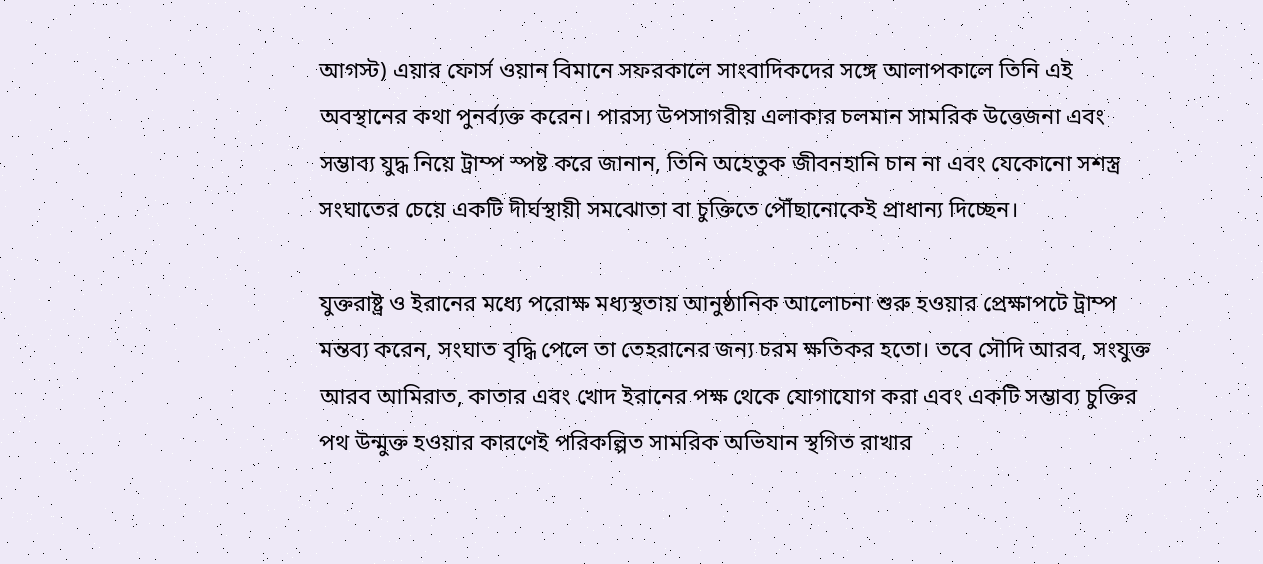আগস্ট) এয়ার ফোর্স ওয়ান বিমানে সফরকালে সাংবাদিকদের সঙ্গে আলাপকালে তিনি এই অবস্থানের কথা পুনর্ব্যক্ত করেন। পারস্য উপসাগরীয় এলাকার চলমান সামরিক উত্তেজনা এবং সম্ভাব্য যুদ্ধ নিয়ে ট্রাম্প স্পষ্ট করে জানান, তিনি অহেতুক জীবনহানি চান না এবং যেকোনো সশস্ত্র সংঘাতের চেয়ে একটি দীর্ঘস্থায়ী সমঝোতা বা চুক্তিতে পৌঁছানোকেই প্রাধান্য দিচ্ছেন।

যুক্তরাষ্ট্র ও ইরানের মধ্যে পরোক্ষ মধ্যস্থতায় আনুষ্ঠানিক আলোচনা শুরু হওয়ার প্রেক্ষাপটে ট্রাম্প মন্তব্য করেন, সংঘাত বৃদ্ধি পেলে তা তেহরানের জন্য চরম ক্ষতিকর হতো। তবে সৌদি আরব, সংযুক্ত আরব আমিরাত, কাতার এবং খোদ ইরানের পক্ষ থেকে যোগাযোগ করা এবং একটি সম্ভাব্য চুক্তির পথ উন্মুক্ত হওয়ার কারণেই পরিকল্পিত সামরিক অভিযান স্থগিত রাখার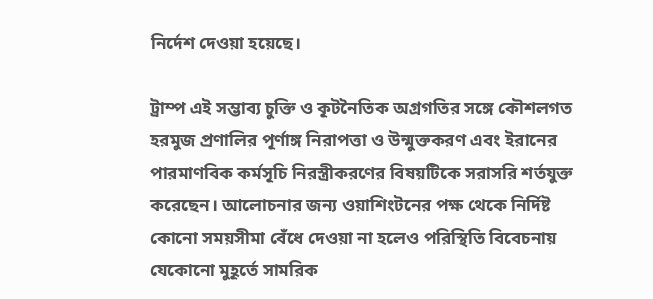নির্দেশ দেওয়া হয়েছে।

ট্রাম্প এই সম্ভাব্য চুক্তি ও কূটনৈতিক অগ্রগতির সঙ্গে কৌশলগত হরমুজ প্রণালির পূর্ণাঙ্গ নিরাপত্তা ও উন্মুক্তকরণ এবং ইরানের পারমাণবিক কর্মসূচি নিরস্ত্রীকরণের বিষয়টিকে সরাসরি শর্তযুক্ত করেছেন। আলোচনার জন্য ওয়াশিংটনের পক্ষ থেকে নির্দিষ্ট কোনো সময়সীমা বেঁধে দেওয়া না হলেও পরিস্থিতি বিবেচনায় যেকোনো মুহূর্তে সামরিক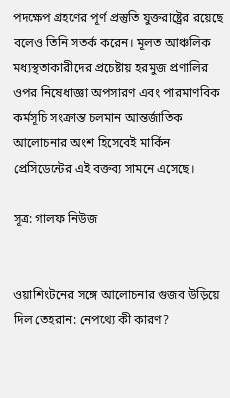পদক্ষেপ গ্রহণের পূর্ণ প্রস্তুতি যুক্তরাষ্ট্রের রয়েছে বলেও তিনি সতর্ক করেন। মূলত আঞ্চলিক মধ্যস্থতাকারীদের প্রচেষ্টায় হরমুজ প্রণালির ওপর নিষেধাজ্ঞা অপসারণ এবং পারমাণবিক কর্মসূচি সংক্রান্ত চলমান আন্তর্জাতিক আলোচনার অংশ হিসেবেই মার্কিন প্রেসিডেন্টের এই বক্তব্য সামনে এসেছে।

সূত্র: গালফ নিউজ


ওয়াশিংটনের সঙ্গে আলোচনার গুজব উড়িয়ে দিল তেহরান: নেপথ্যে কী কারণ?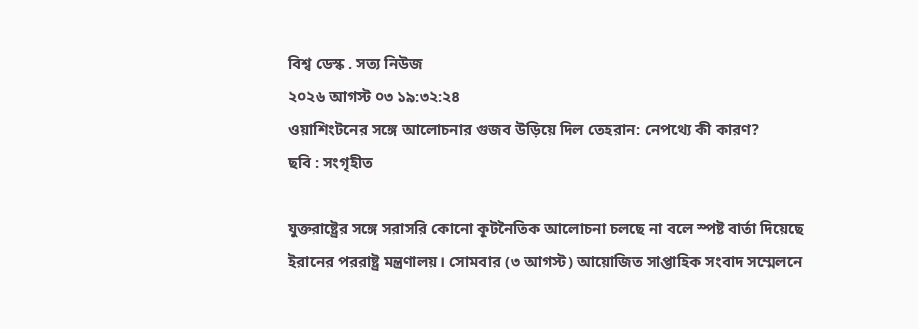বিশ্ব ডেস্ক . সত্য নিউজ
২০২৬ আগস্ট ০৩ ১৯:৩২:২৪
ওয়াশিংটনের সঙ্গে আলোচনার গুজব উড়িয়ে দিল তেহরান: নেপথ্যে কী কারণ?
ছবি : সংগৃহীত

যুক্তরাষ্ট্রের সঙ্গে সরাসরি কোনো কূটনৈতিক আলোচনা চলছে না বলে স্পষ্ট বার্তা দিয়েছে ইরানের পররাষ্ট্র মন্ত্রণালয়। সোমবার (৩ আগস্ট) আয়োজিত সাপ্তাহিক সংবাদ সম্মেলনে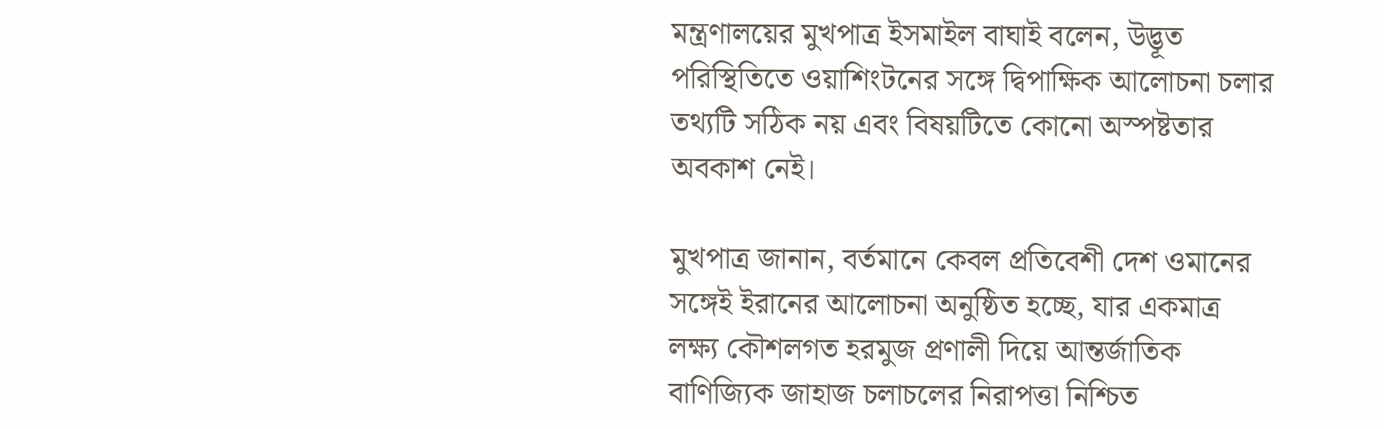মন্ত্রণালয়ের মুখপাত্র ইসমাইল বাঘাই বলেন, উদ্ভূত পরিস্থিতিতে ওয়াশিংটনের সঙ্গে দ্বিপাক্ষিক আলোচনা চলার তথ্যটি সঠিক নয় এবং বিষয়টিতে কোনো অস্পষ্টতার অবকাশ নেই।

মুখপাত্র জানান, বর্তমানে কেবল প্রতিবেশী দেশ ওমানের সঙ্গেই ইরানের আলোচনা অনুষ্ঠিত হচ্ছে, যার একমাত্র লক্ষ্য কৌশলগত হরমুজ প্রণালী দিয়ে আন্তর্জাতিক বাণিজ্যিক জাহাজ চলাচলের নিরাপত্তা নিশ্চিত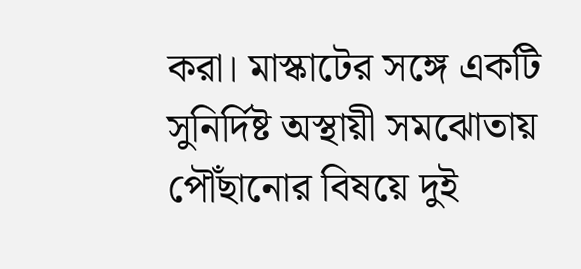করা। মাস্কাটের সঙ্গে একটি সুনির্দিষ্ট অস্থায়ী সমঝোতায় পৌঁছানোর বিষয়ে দুই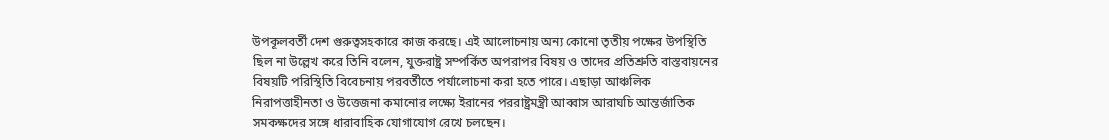উপকূলবর্তী দেশ গুরুত্বসহকারে কাজ করছে। এই আলোচনায় অন্য কোনো তৃতীয় পক্ষের উপস্থিতি ছিল না উল্লেখ করে তিনি বলেন, যুক্তরাষ্ট্র সম্পর্কিত অপরাপর বিষয় ও তাদের প্রতিশ্রুতি বাস্তবায়নের বিষয়টি পরিস্থিতি বিবেচনায় পরবর্তীতে পর্যালোচনা করা হতে পারে। এছাড়া আঞ্চলিক নিরাপত্তাহীনতা ও উত্তেজনা কমানোর লক্ষ্যে ইরানের পররাষ্ট্রমন্ত্রী আব্বাস আরাঘচি আন্তর্জাতিক সমকক্ষদের সঙ্গে ধারাবাহিক যোগাযোগ রেখে চলছেন।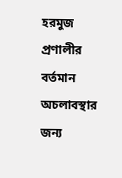হরমুজ প্রণালীর বর্তমান অচলাবস্থার জন্য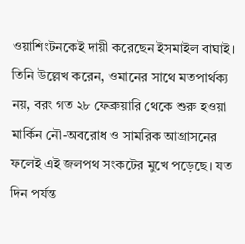ওয়াশিংটনকেই দায়ী করেছেন ইসমাইল বাঘাই। তিনি উল্লেখ করেন, ওমানের সাথে মতপার্থক্য নয়, বরং গত ২৮ ফেব্রুয়ারি থেকে শুরু হওয়া মার্কিন নৌ-অবরোধ ও সামরিক আগ্রাসনের ফলেই এই জলপথ সংকটের মুখে পড়েছে। যত দিন পর্যন্ত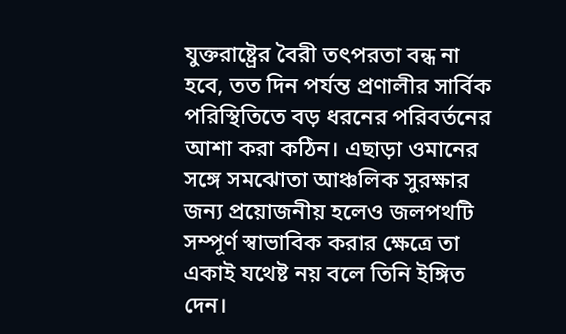যুক্তরাষ্ট্রের বৈরী তৎপরতা বন্ধ না হবে, তত দিন পর্যন্ত প্রণালীর সার্বিক পরিস্থিতিতে বড় ধরনের পরিবর্তনের আশা করা কঠিন। এছাড়া ওমানের সঙ্গে সমঝোতা আঞ্চলিক সুরক্ষার জন্য প্রয়োজনীয় হলেও জলপথটি সম্পূর্ণ স্বাভাবিক করার ক্ষেত্রে তা একাই যথেষ্ট নয় বলে তিনি ইঙ্গিত দেন।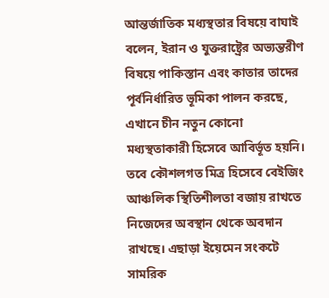আন্তর্জাতিক মধ্যস্থতার বিষয়ে বাঘাই বলেন, ইরান ও যুক্তরাষ্ট্রের অভ্যন্তরীণ বিষয়ে পাকিস্তান এবং কাতার তাদের পূর্বনির্ধারিত ভূমিকা পালন করছে, এখানে চীন নতুন কোনো মধ্যস্থতাকারী হিসেবে আবির্ভূত হয়নি। তবে কৌশলগত মিত্র হিসেবে বেইজিং আঞ্চলিক স্থিতিশীলতা বজায় রাখতে নিজেদের অবস্থান থেকে অবদান রাখছে। এছাড়া ইয়েমেন সংকটে সামরিক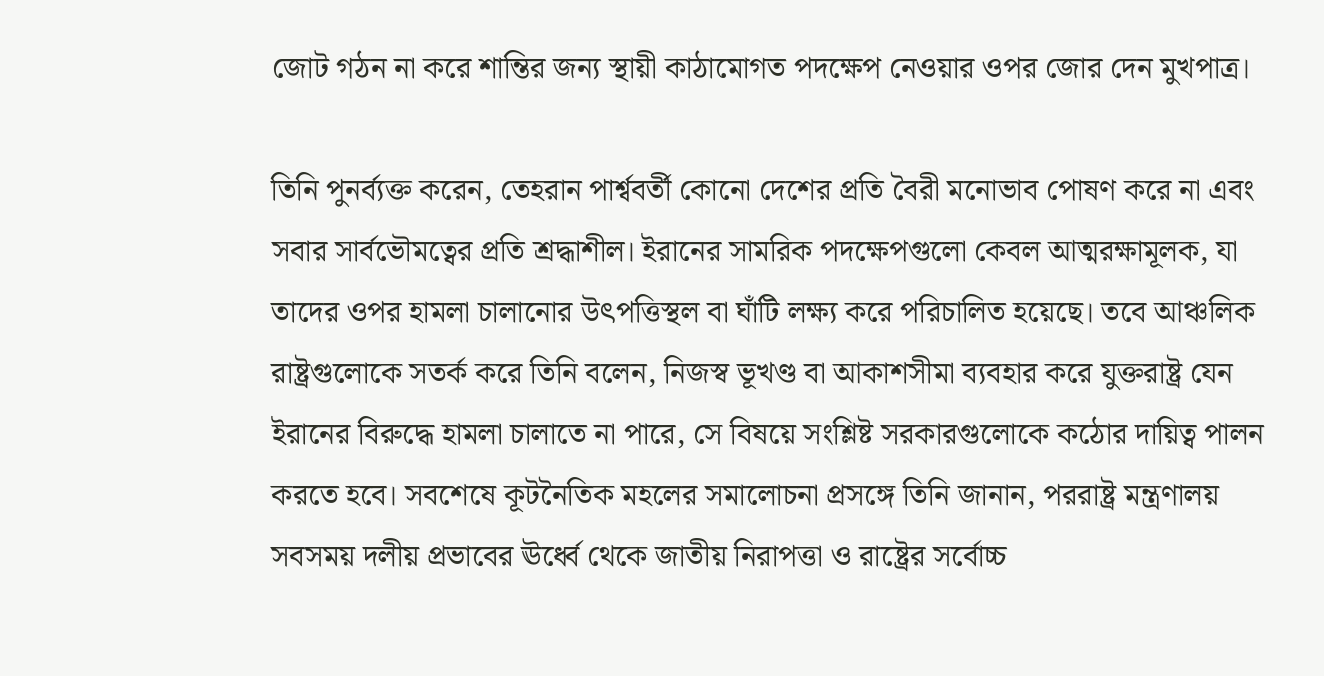জোট গঠন না করে শান্তির জন্য স্থায়ী কাঠামোগত পদক্ষেপ নেওয়ার ওপর জোর দেন মুখপাত্র।

তিনি পুনর্ব্যক্ত করেন, তেহরান পার্শ্ববর্তী কোনো দেশের প্রতি বৈরী মনোভাব পোষণ করে না এবং সবার সার্বভৌমত্বের প্রতি শ্রদ্ধাশীল। ইরানের সামরিক পদক্ষেপগুলো কেবল আত্মরক্ষামূলক, যা তাদের ওপর হামলা চালানোর উৎপত্তিস্থল বা ঘাঁটি লক্ষ্য করে পরিচালিত হয়েছে। তবে আঞ্চলিক রাষ্ট্রগুলোকে সতর্ক করে তিনি বলেন, নিজস্ব ভূখণ্ড বা আকাশসীমা ব্যবহার করে যুক্তরাষ্ট্র যেন ইরানের বিরুদ্ধে হামলা চালাতে না পারে, সে বিষয়ে সংশ্লিষ্ট সরকারগুলোকে কঠোর দায়িত্ব পালন করতে হবে। সবশেষে কূটনৈতিক মহলের সমালোচনা প্রসঙ্গে তিনি জানান, পররাষ্ট্র মন্ত্রণালয় সবসময় দলীয় প্রভাবের ঊর্ধ্বে থেকে জাতীয় নিরাপত্তা ও রাষ্ট্রের সর্বোচ্চ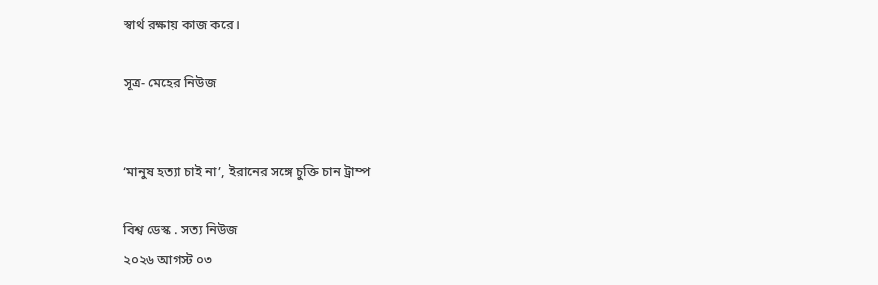স্বার্থ রক্ষায় কাজ করে।

সূত্র- মেহের নিউজ


‘মানুষ হত্যা চাই না’, ইরানের সঙ্গে চুক্তি চান ট্রাম্প

বিশ্ব ডেস্ক . সত্য নিউজ
২০২৬ আগস্ট ০৩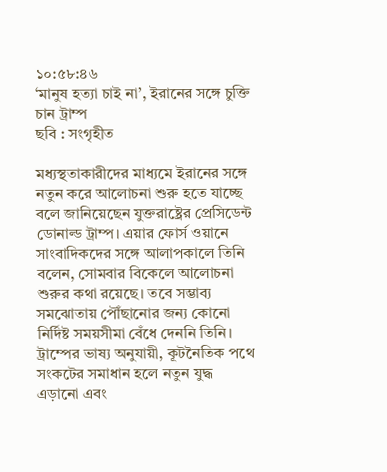১০:৫৮:৪৬
‘মানুষ হত্যা চাই না’, ইরানের সঙ্গে চুক্তি চান ট্রাম্প
ছবি : সংগৃহীত

মধ্যস্থতাকারীদের মাধ্যমে ইরানের সঙ্গে নতুন করে আলোচনা শুরু হতে যাচ্ছে বলে জানিয়েছেন যুক্তরাষ্ট্রের প্রেসিডেন্ট ডোনাল্ড ট্রাম্প। এয়ার ফোর্স ওয়ানে সাংবাদিকদের সঙ্গে আলাপকালে তিনি বলেন, সোমবার বিকেলে আলোচনা শুরুর কথা রয়েছে। তবে সম্ভাব্য সমঝোতায় পৌঁছানোর জন্য কোনো নির্দিষ্ট সময়সীমা বেঁধে দেননি তিনি। ট্রাম্পের ভাষ্য অনুযায়ী, কূটনৈতিক পথে সংকটের সমাধান হলে নতুন যুদ্ধ এড়ানো এবং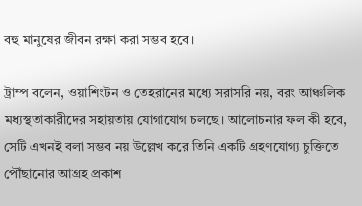বহু মানুষের জীবন রক্ষা করা সম্ভব হবে।

ট্রাম্প বলেন, ওয়াশিংটন ও তেহরানের মধ্যে সরাসরি নয়, বরং আঞ্চলিক মধ্যস্থতাকারীদের সহায়তায় যোগাযোগ চলছে। আলোচনার ফল কী হবে, সেটি এখনই বলা সম্ভব নয় উল্লেখ করে তিনি একটি গ্রহণযোগ্য চুক্তিতে পৌঁছানোর আগ্রহ প্রকাশ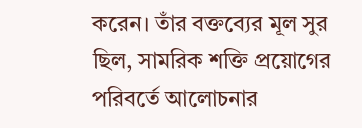করেন। তাঁর বক্তব্যের মূল সুর ছিল, সামরিক শক্তি প্রয়োগের পরিবর্তে আলোচনার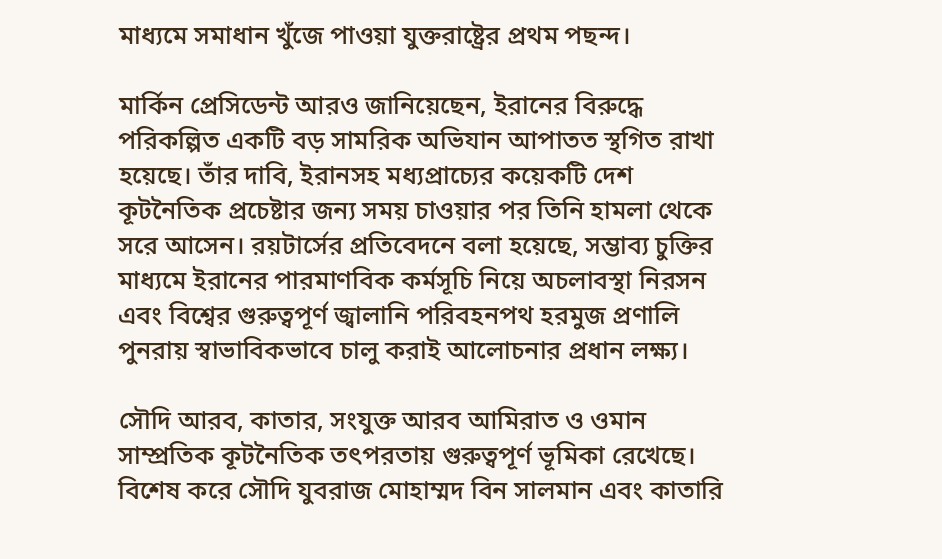মাধ্যমে সমাধান খুঁজে পাওয়া যুক্তরাষ্ট্রের প্রথম পছন্দ।

মার্কিন প্রেসিডেন্ট আরও জানিয়েছেন, ইরানের বিরুদ্ধে পরিকল্পিত একটি বড় সামরিক অভিযান আপাতত স্থগিত রাখা হয়েছে। তাঁর দাবি, ইরানসহ মধ্যপ্রাচ্যের কয়েকটি দেশ কূটনৈতিক প্রচেষ্টার জন্য সময় চাওয়ার পর তিনি হামলা থেকে সরে আসেন। রয়টার্সের প্রতিবেদনে বলা হয়েছে, সম্ভাব্য চুক্তির মাধ্যমে ইরানের পারমাণবিক কর্মসূচি নিয়ে অচলাবস্থা নিরসন এবং বিশ্বের গুরুত্বপূর্ণ জ্বালানি পরিবহনপথ হরমুজ প্রণালি পুনরায় স্বাভাবিকভাবে চালু করাই আলোচনার প্রধান লক্ষ্য।

সৌদি আরব, কাতার, সংযুক্ত আরব আমিরাত ও ওমান সাম্প্রতিক কূটনৈতিক তৎপরতায় গুরুত্বপূর্ণ ভূমিকা রেখেছে। বিশেষ করে সৌদি যুবরাজ মোহাম্মদ বিন সালমান এবং কাতারি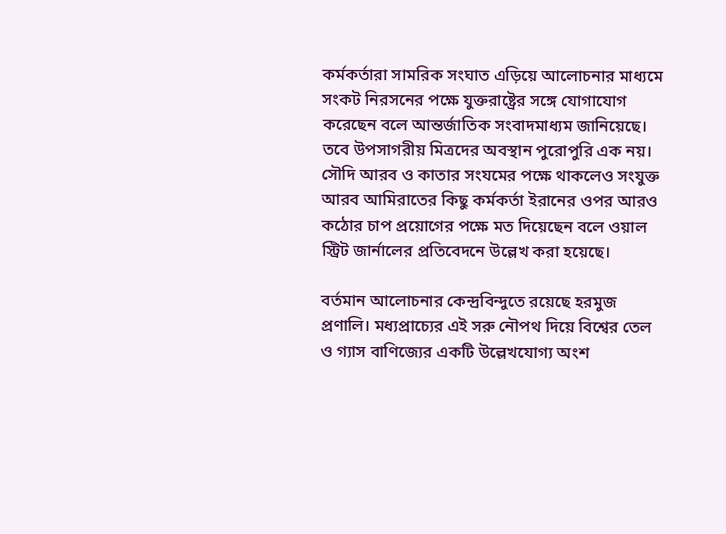কর্মকর্তারা সামরিক সংঘাত এড়িয়ে আলোচনার মাধ্যমে সংকট নিরসনের পক্ষে যুক্তরাষ্ট্রের সঙ্গে যোগাযোগ করেছেন বলে আন্তর্জাতিক সংবাদমাধ্যম জানিয়েছে। তবে উপসাগরীয় মিত্রদের অবস্থান পুরোপুরি এক নয়। সৌদি আরব ও কাতার সংযমের পক্ষে থাকলেও সংযুক্ত আরব আমিরাতের কিছু কর্মকর্তা ইরানের ওপর আরও কঠোর চাপ প্রয়োগের পক্ষে মত দিয়েছেন বলে ওয়াল স্ট্রিট জার্নালের প্রতিবেদনে উল্লেখ করা হয়েছে।

বর্তমান আলোচনার কেন্দ্রবিন্দুতে রয়েছে হরমুজ প্রণালি। মধ্যপ্রাচ্যের এই সরু নৌপথ দিয়ে বিশ্বের তেল ও গ্যাস বাণিজ্যের একটি উল্লেখযোগ্য অংশ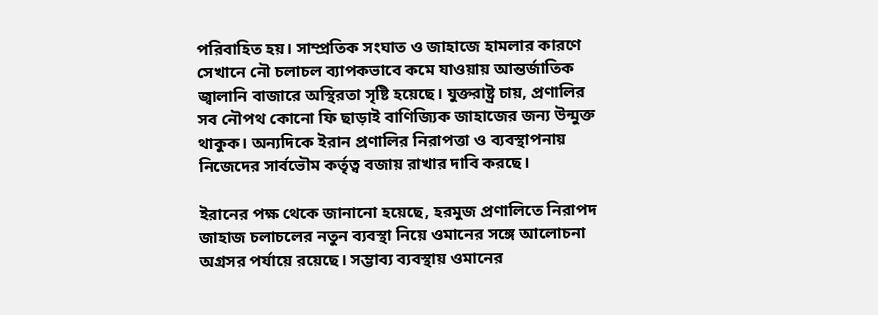পরিবাহিত হয়। সাম্প্রতিক সংঘাত ও জাহাজে হামলার কারণে সেখানে নৌ চলাচল ব্যাপকভাবে কমে যাওয়ায় আন্তর্জাতিক জ্বালানি বাজারে অস্থিরতা সৃষ্টি হয়েছে। যুক্তরাষ্ট্র চায়, প্রণালির সব নৌপথ কোনো ফি ছাড়াই বাণিজ্যিক জাহাজের জন্য উন্মুক্ত থাকুক। অন্যদিকে ইরান প্রণালির নিরাপত্তা ও ব্যবস্থাপনায় নিজেদের সার্বভৌম কর্তৃত্ব বজায় রাখার দাবি করছে।

ইরানের পক্ষ থেকে জানানো হয়েছে, হরমুজ প্রণালিতে নিরাপদ জাহাজ চলাচলের নতুন ব্যবস্থা নিয়ে ওমানের সঙ্গে আলোচনা অগ্রসর পর্যায়ে রয়েছে। সম্ভাব্য ব্যবস্থায় ওমানের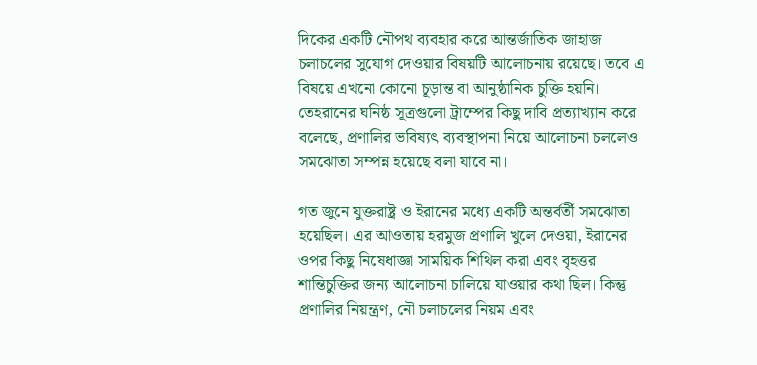দিকের একটি নৌপথ ব্যবহার করে আন্তর্জাতিক জাহাজ চলাচলের সুযোগ দেওয়ার বিষয়টি আলোচনায় রয়েছে। তবে এ বিষয়ে এখনো কোনো চূড়ান্ত বা আনুষ্ঠানিক চুক্তি হয়নি। তেহরানের ঘনিষ্ঠ সূত্রগুলো ট্রাম্পের কিছু দাবি প্রত্যাখ্যান করে বলেছে, প্রণালির ভবিষ্যৎ ব্যবস্থাপনা নিয়ে আলোচনা চললেও সমঝোতা সম্পন্ন হয়েছে বলা যাবে না।

গত জুনে যুক্তরাষ্ট্র ও ইরানের মধ্যে একটি অন্তর্বর্তী সমঝোতা হয়েছিল। এর আওতায় হরমুজ প্রণালি খুলে দেওয়া, ইরানের ওপর কিছু নিষেধাজ্ঞা সাময়িক শিথিল করা এবং বৃহত্তর শান্তিচুক্তির জন্য আলোচনা চালিয়ে যাওয়ার কথা ছিল। কিন্তু প্রণালির নিয়ন্ত্রণ, নৌ চলাচলের নিয়ম এবং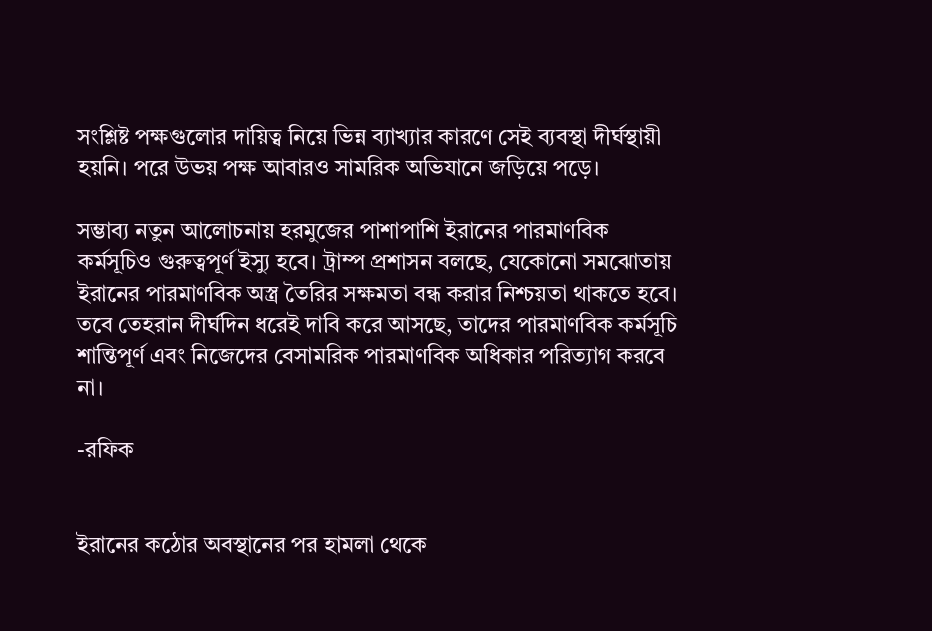সংশ্লিষ্ট পক্ষগুলোর দায়িত্ব নিয়ে ভিন্ন ব্যাখ্যার কারণে সেই ব্যবস্থা দীর্ঘস্থায়ী হয়নি। পরে উভয় পক্ষ আবারও সামরিক অভিযানে জড়িয়ে পড়ে।

সম্ভাব্য নতুন আলোচনায় হরমুজের পাশাপাশি ইরানের পারমাণবিক কর্মসূচিও গুরুত্বপূর্ণ ইস্যু হবে। ট্রাম্প প্রশাসন বলছে, যেকোনো সমঝোতায় ইরানের পারমাণবিক অস্ত্র তৈরির সক্ষমতা বন্ধ করার নিশ্চয়তা থাকতে হবে। তবে তেহরান দীর্ঘদিন ধরেই দাবি করে আসছে, তাদের পারমাণবিক কর্মসূচি শান্তিপূর্ণ এবং নিজেদের বেসামরিক পারমাণবিক অধিকার পরিত্যাগ করবে না।

-রফিক


ইরানের কঠোর অবস্থানের পর হামলা থেকে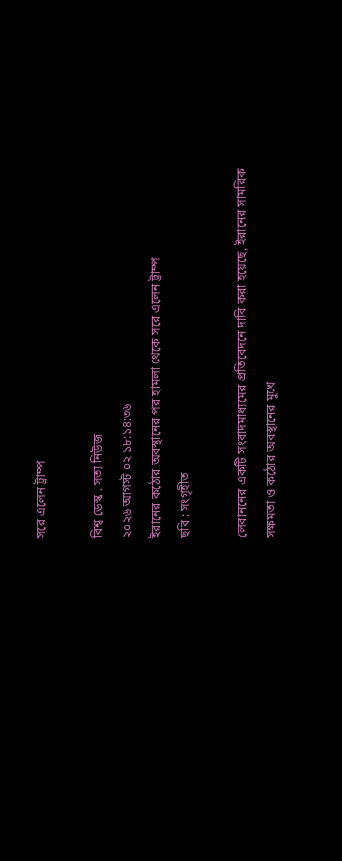সরে এলেন ট্রাম্প

বিশ্ব ডেস্ক . সত্য নিউজ
২০২৬ আগস্ট ০২ ১৮:১৪:৩৬
ইরানের কঠোর অবস্থানের পর হামলা থেকে সরে এলেন ট্রাম্প
ছবি : সংগৃহীত

লেবাননের একটি সংবাদমাধ্যমের প্রতিবেদনে দাবি করা হয়েছে, ইরানের সামরিক সক্ষমতা ও কঠোর অবস্থানের মুখে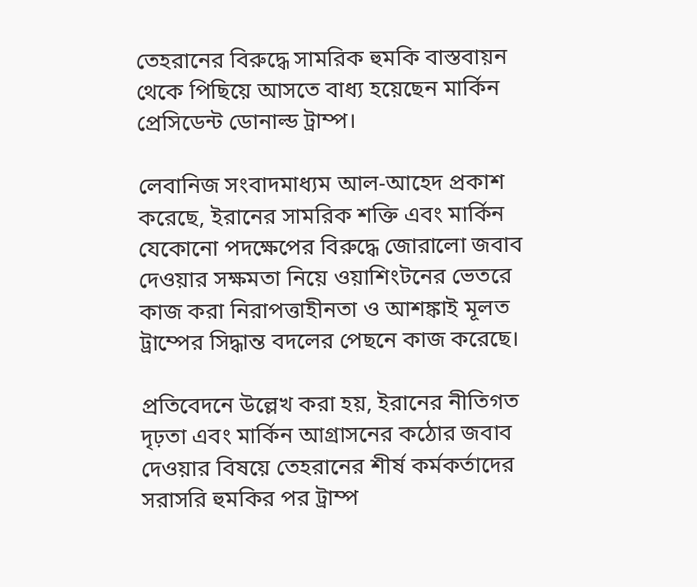তেহরানের বিরুদ্ধে সামরিক হুমকি বাস্তবায়ন থেকে পিছিয়ে আসতে বাধ্য হয়েছেন মার্কিন প্রেসিডেন্ট ডোনাল্ড ট্রাম্প।

লেবানিজ সংবাদমাধ্যম আল-আহেদ প্রকাশ করেছে, ইরানের সামরিক শক্তি এবং মার্কিন যেকোনো পদক্ষেপের বিরুদ্ধে জোরালো জবাব দেওয়ার সক্ষমতা নিয়ে ওয়াশিংটনের ভেতরে কাজ করা নিরাপত্তাহীনতা ও আশঙ্কাই মূলত ট্রাম্পের সিদ্ধান্ত বদলের পেছনে কাজ করেছে।

প্রতিবেদনে উল্লেখ করা হয়, ইরানের নীতিগত দৃঢ়তা এবং মার্কিন আগ্রাসনের কঠোর জবাব দেওয়ার বিষয়ে তেহরানের শীর্ষ কর্মকর্তাদের সরাসরি হুমকির পর ট্রাম্প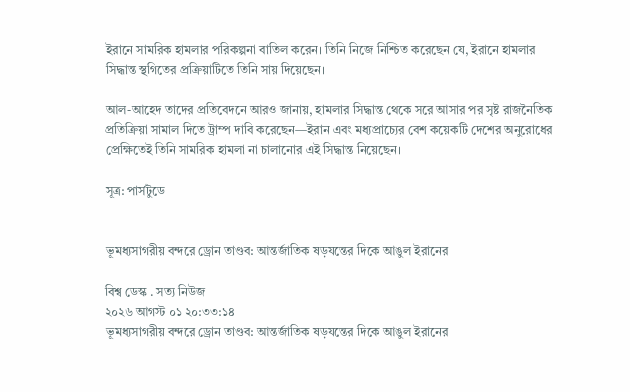ইরানে সামরিক হামলার পরিকল্পনা বাতিল করেন। তিনি নিজে নিশ্চিত করেছেন যে, ইরানে হামলার সিদ্ধান্ত স্থগিতের প্রক্রিয়াটিতে তিনি সায় দিয়েছেন।

আল-আহেদ তাদের প্রতিবেদনে আরও জানায়, হামলার সিদ্ধান্ত থেকে সরে আসার পর সৃষ্ট রাজনৈতিক প্রতিক্রিয়া সামাল দিতে ট্রাম্প দাবি করেছেন—ইরান এবং মধ্যপ্রাচ্যের বেশ কয়েকটি দেশের অনুরোধের প্রেক্ষিতেই তিনি সামরিক হামলা না চালানোর এই সিদ্ধান্ত নিয়েছেন।

সূত্র: পার্সটুডে


ভূমধ্যসাগরীয় বন্দরে ড্রোন তাণ্ডব: আন্তর্জাতিক ষড়যন্তের দিকে আঙুল ইরানের

বিশ্ব ডেস্ক . সত্য নিউজ
২০২৬ আগস্ট ০১ ২০:৩৩:১৪
ভূমধ্যসাগরীয় বন্দরে ড্রোন তাণ্ডব: আন্তর্জাতিক ষড়যন্তের দিকে আঙুল ইরানের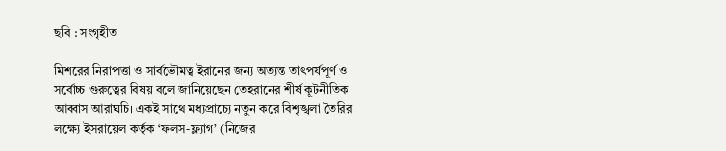ছবি : সংগৃহীত

মিশরের নিরাপত্তা ও সার্বভৌমত্ব ইরানের জন্য অত্যন্ত তাৎপর্যপূর্ণ ও সর্বোচ্চ গুরুত্বের বিষয় বলে জানিয়েছেন তেহরানের শীর্ষ কূটনীতিক আব্বাস আরাঘচি। একই সাথে মধ্যপ্রাচ্যে নতুন করে বিশৃঙ্খলা তৈরির লক্ষ্যে ইসরায়েল কর্তৃক ‘ফলস-ফ্ল্যাগ’ (নিজের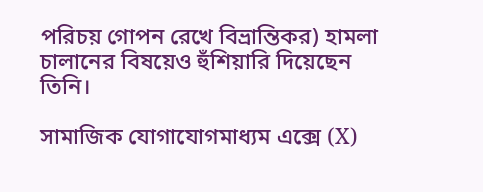পরিচয় গোপন রেখে বিভ্রান্তিকর) হামলা চালানের বিষয়েও হুঁশিয়ারি দিয়েছেন তিনি।

সামাজিক যোগাযোগমাধ্যম এক্সে (X)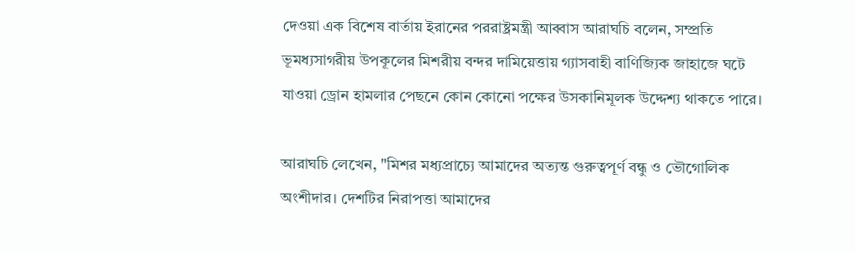দেওয়া এক বিশেষ বার্তায় ইরানের পররাষ্ট্রমন্ত্রী আব্বাস আরাঘচি বলেন, সম্প্রতি ভূমধ্যসাগরীয় উপকূলের মিশরীয় বন্দর দামিয়েত্তায় গ্যাসবাহী বাণিজ্যিক জাহাজে ঘটে যাওয়া ড্রোন হামলার পেছনে কোন কোনো পক্ষের উসকানিমূলক উদ্দেশ্য থাকতে পারে।

আরাঘচি লেখেন, "মিশর মধ্যপ্রাচ্যে আমাদের অত্যন্ত গুরুত্বপূর্ণ বন্ধু ও ভৌগোলিক অংশীদার। দেশটির নিরাপত্তা আমাদের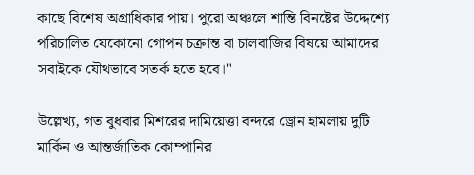কাছে বিশেষ অগ্রাধিকার পায়। পুরো অঞ্চলে শান্তি বিনষ্টের উদ্দেশ্যে পরিচালিত যেকোনো গোপন চক্রান্ত বা চালবাজির বিষয়ে আমাদের সবাইকে যৌথভাবে সতর্ক হতে হবে।"

উল্লেখ্য, গত বুধবার মিশরের দামিয়েত্তা বন্দরে ড্রোন হামলায় দুটি মার্কিন ও আন্তর্জাতিক কোম্পানির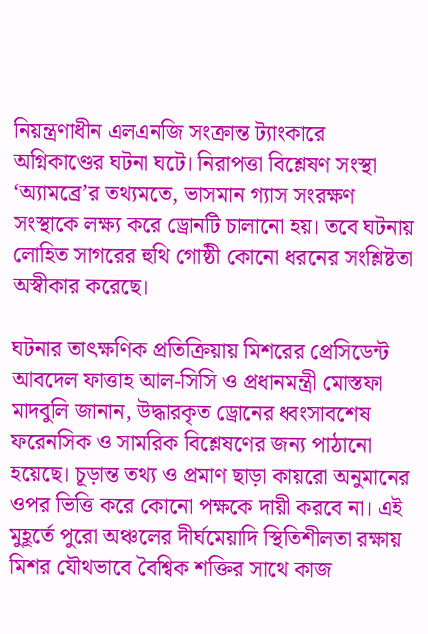নিয়ন্ত্রণাধীন এলএনজি সংক্রান্ত ট্যাংকারে অগ্নিকাণ্ডের ঘটনা ঘটে। নিরাপত্তা বিশ্লেষণ সংস্থা ‘অ্যামব্রে’র তথ্যমতে, ভাসমান গ্যাস সংরক্ষণ সংস্থাকে লক্ষ্য করে ড্রোনটি চালানো হয়। তবে ঘটনায় লোহিত সাগরের হুথি গোষ্ঠী কোনো ধরনের সংশ্লিষ্টতা অস্বীকার করেছে।

ঘটনার তাৎক্ষণিক প্রতিক্রিয়ায় মিশরের প্রেসিডেন্ট আবদেল ফাত্তাহ আল-সিসি ও প্রধানমন্ত্রী মোস্তফা মাদবুলি জানান, উদ্ধারকৃত ড্রোনের ধ্বংসাবশেষ ফরেনসিক ও সামরিক বিশ্লেষণের জন্য পাঠানো হয়েছে। চূড়ান্ত তথ্য ও প্রমাণ ছাড়া কায়রো অনুমানের ওপর ভিত্তি করে কোনো পক্ষকে দায়ী করবে না। এই মুহূর্তে পুরো অঞ্চলের দীর্ঘমেয়াদি স্থিতিশীলতা রক্ষায় মিশর যৌথভাবে বৈশ্বিক শক্তির সাথে কাজ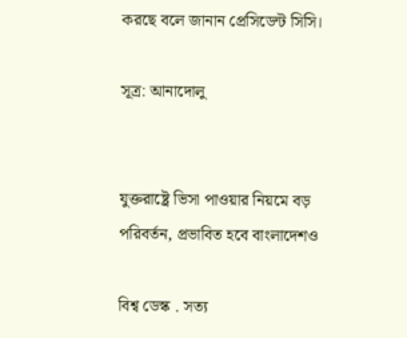করছে বলে জানান প্রেসিডেন্ট সিসি।

সূত্র: আনাদোলু


যুক্তরাষ্ট্রে ভিসা পাওয়ার নিয়মে বড় পরিবর্তন, প্রভাবিত হবে বাংলাদেশও

বিশ্ব ডেস্ক . সত্য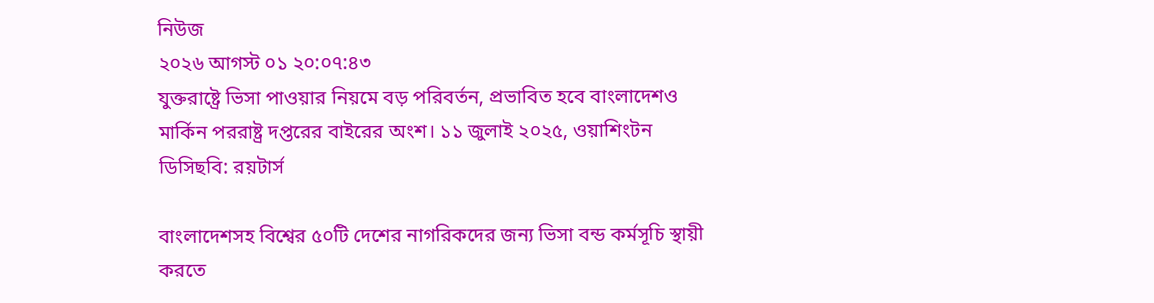নিউজ
২০২৬ আগস্ট ০১ ২০:০৭:৪৩
যুক্তরাষ্ট্রে ভিসা পাওয়ার নিয়মে বড় পরিবর্তন, প্রভাবিত হবে বাংলাদেশও
মার্কিন পররাষ্ট্র দপ্তরের বাইরের অংশ। ১১ জুলাই ২০২৫, ওয়াশিংটন ডিসিছবি: রয়টার্স

বাংলাদেশসহ বিশ্বের ৫০টি দেশের নাগরিকদের জন্য ভিসা বন্ড কর্মসূচি স্থায়ী করতে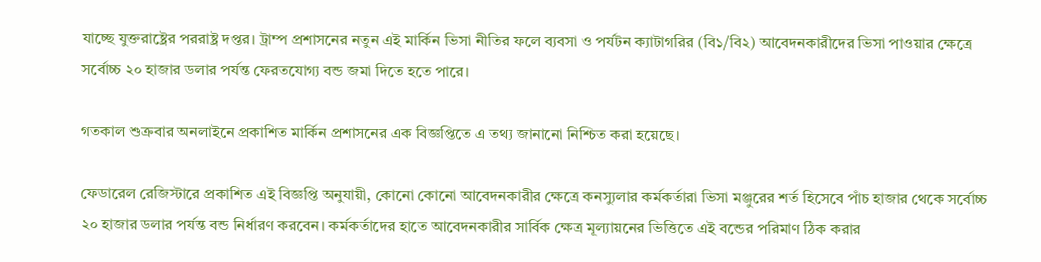যাচ্ছে যুক্তরাষ্ট্রের পররাষ্ট্র দপ্তর। ট্রাম্প প্রশাসনের নতুন এই মার্কিন ভিসা নীতির ফলে ব্যবসা ও পর্যটন ক্যাটাগরির (বি১/বি২) আবেদনকারীদের ভিসা পাওয়ার ক্ষেত্রে সর্বোচ্চ ২০ হাজার ডলার পর্যন্ত ফেরতযোগ্য বন্ড জমা দিতে হতে পারে।

গতকাল শুক্রবার অনলাইনে প্রকাশিত মার্কিন প্রশাসনের এক বিজ্ঞপ্তিতে এ তথ্য জানানো নিশ্চিত করা হয়েছে।

ফেডারেল রেজিস্টারে প্রকাশিত এই বিজ্ঞপ্তি অনুযায়ী, কোনো কোনো আবেদনকারীর ক্ষেত্রে কনস্যুলার কর্মকর্তারা ভিসা মঞ্জুরের শর্ত হিসেবে পাঁচ হাজার থেকে সর্বোচ্চ ২০ হাজার ডলার পর্যন্ত বন্ড নির্ধারণ করবেন। কর্মকর্তাদের হাতে আবেদনকারীর সার্বিক ক্ষেত্র মূল্যায়নের ভিত্তিতে এই বন্ডের পরিমাণ ঠিক করার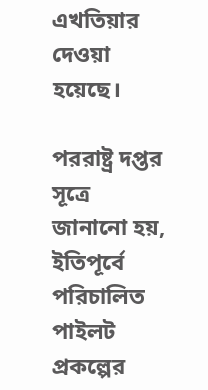এখতিয়ার দেওয়া হয়েছে।

পররাষ্ট্র দপ্তর সূত্রে জানানো হয়, ইতিপূর্বে পরিচালিত পাইলট প্রকল্পের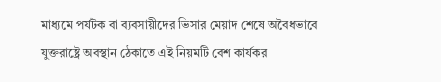মাধ্যমে পর্যটক বা ব্যবসায়ীদের ভিসার মেয়াদ শেষে অবৈধভাবে যুক্তরাষ্ট্রে অবস্থান ঠেকাতে এই নিয়মটি বেশ কার্যকর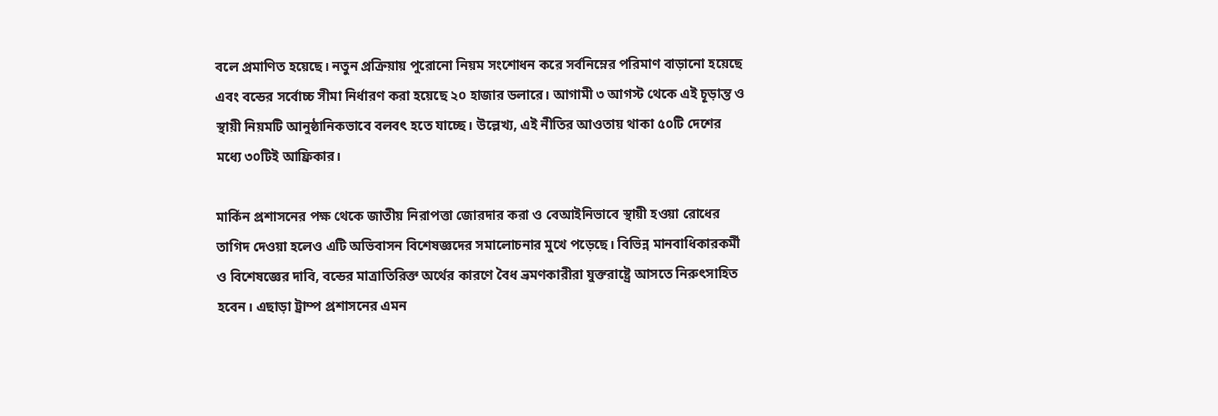বলে প্রমাণিত হয়েছে। নতুন প্রক্রিয়ায় পুরোনো নিয়ম সংশোধন করে সর্বনিম্নের পরিমাণ বাড়ানো হয়েছে এবং বন্ডের সর্বোচ্চ সীমা নির্ধারণ করা হয়েছে ২০ হাজার ডলারে। আগামী ৩ আগস্ট থেকে এই চূড়ান্ত ও স্থায়ী নিয়মটি আনুষ্ঠানিকভাবে বলবৎ হতে যাচ্ছে। উল্লেখ্য, এই নীতির আওতায় থাকা ৫০টি দেশের মধ্যে ৩০টিই আফ্রিকার।

মার্কিন প্রশাসনের পক্ষ থেকে জাতীয় নিরাপত্তা জোরদার করা ও বেআইনিভাবে স্থায়ী হওয়া রোধের তাগিদ দেওয়া হলেও এটি অভিবাসন বিশেষজ্ঞদের সমালোচনার মুখে পড়েছে। বিভিন্ন মানবাধিকারকর্মী ও বিশেষজ্ঞের দাবি, বন্ডের মাত্রাতিরিক্ত অর্থের কারণে বৈধ ভ্রমণকারীরা যুক্তরাষ্ট্রে আসতে নিরুৎসাহিত হবেন। এছাড়া ট্রাম্প প্রশাসনের এমন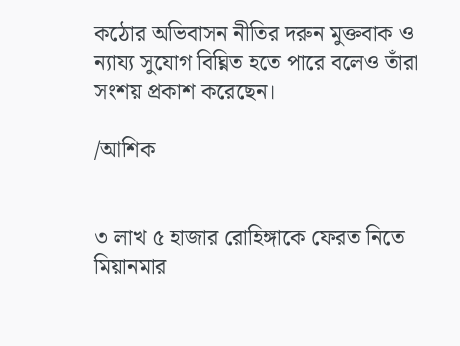কঠোর অভিবাসন নীতির দরুন মুক্তবাক ও ন্যায্য সুযোগ বিঘ্নিত হতে পারে বলেও তাঁরা সংশয় প্রকাশ করেছেন।

/আশিক


৩ লাখ ৫ হাজার রোহিঙ্গাকে ফেরত নিতে মিয়ানমার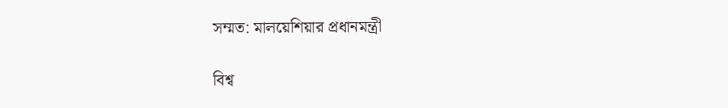সম্মত: মালয়েশিয়ার প্রধানমন্ত্রী

বিশ্ব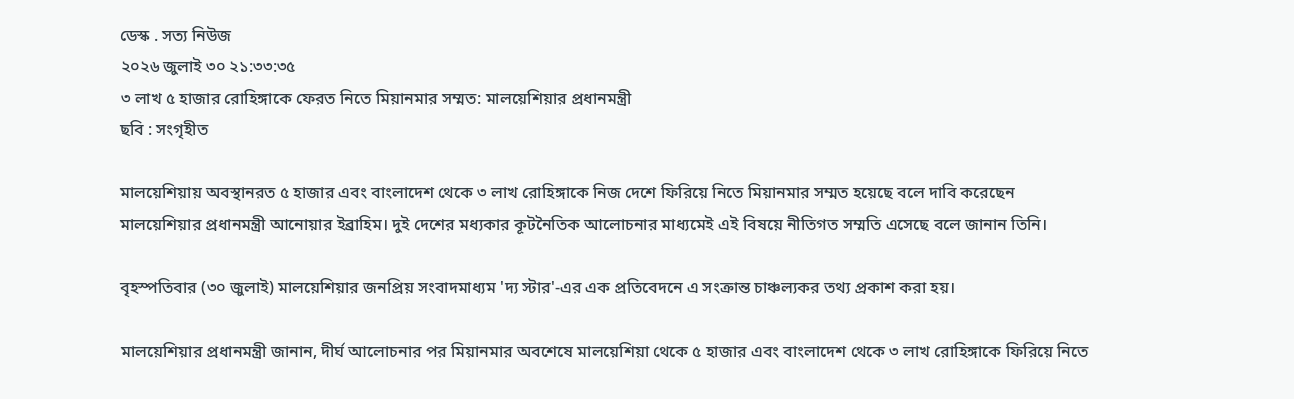ডেস্ক . সত্য নিউজ
২০২৬ জুলাই ৩০ ২১:৩৩:৩৫
৩ লাখ ৫ হাজার রোহিঙ্গাকে ফেরত নিতে মিয়ানমার সম্মত: মালয়েশিয়ার প্রধানমন্ত্রী
ছবি : সংগৃহীত

মালয়েশিয়ায় অবস্থানরত ৫ হাজার এবং বাংলাদেশ থেকে ৩ লাখ রোহিঙ্গাকে নিজ দেশে ফিরিয়ে নিতে মিয়ানমার সম্মত হয়েছে বলে দাবি করেছেন মালয়েশিয়ার প্রধানমন্ত্রী আনোয়ার ইব্রাহিম। দুই দেশের মধ্যকার কূটনৈতিক আলোচনার মাধ্যমেই এই বিষয়ে নীতিগত সম্মতি এসেছে বলে জানান তিনি।

বৃহস্পতিবার (৩০ জুলাই) মালয়েশিয়ার জনপ্রিয় সংবাদমাধ্যম 'দ্য স্টার'-এর এক প্রতিবেদনে এ সংক্রান্ত চাঞ্চল্যকর তথ্য প্রকাশ করা হয়।

মালয়েশিয়ার প্রধানমন্ত্রী জানান, দীর্ঘ আলোচনার পর মিয়ানমার অবশেষে মালয়েশিয়া থেকে ৫ হাজার এবং বাংলাদেশ থেকে ৩ লাখ রোহিঙ্গাকে ফিরিয়ে নিতে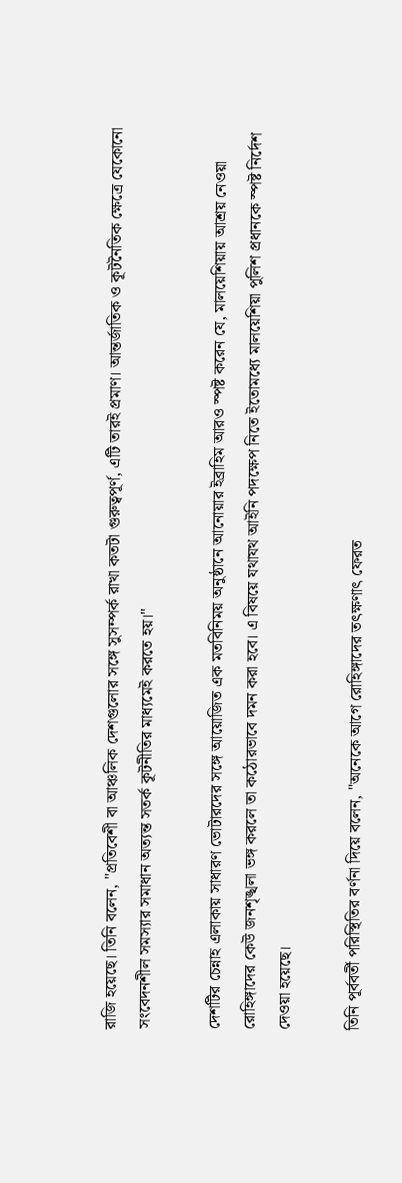রাজি হয়েছে। তিনি বলেন, "প্রতিবেশী বা আঞ্চলিক দেশগুলোর সঙ্গে সুসম্পর্ক রাখা কতটা গুরুত্বপূর্ণ, এটি তারই প্রমাণ। আন্তর্জাতিক ও কূটনৈতিক ক্ষেত্রে যেকোনো সংবেদনশীল সমস্যার সমাধান অত্যন্ত সতর্ক কূটনীতির মাধ্যমেই করতে হয়।"

দেশটির চেন্নাহ এলাকায় সাধারণ ভোটারদের সঙ্গে আয়োজিত এক মতবিনিময় অনুষ্ঠানে আনোয়ার ইব্রাহিম আরও স্পষ্ট করেন যে, মালয়েশিয়ায় আশ্রয় নেওয়া রোহিঙ্গাদের কেউ জনশৃঙ্খলা ভঙ্গ করলে তা কঠোরভাবে দমন করা হবে। এ বিষয়ে যথাযথ আইনি পদক্ষেপ নিতে ইতোমধ্যে মালয়েশিয়া পুলিশ প্রধানকে স্পষ্ট নির্দেশ দেওয়া হয়েছে।

তিনি পূর্ববর্তী পরিস্থিতির বর্ণনা দিয়ে বলেন, "অনেকে আগে রোহিঙ্গাদের তৎক্ষণাৎ ফেরত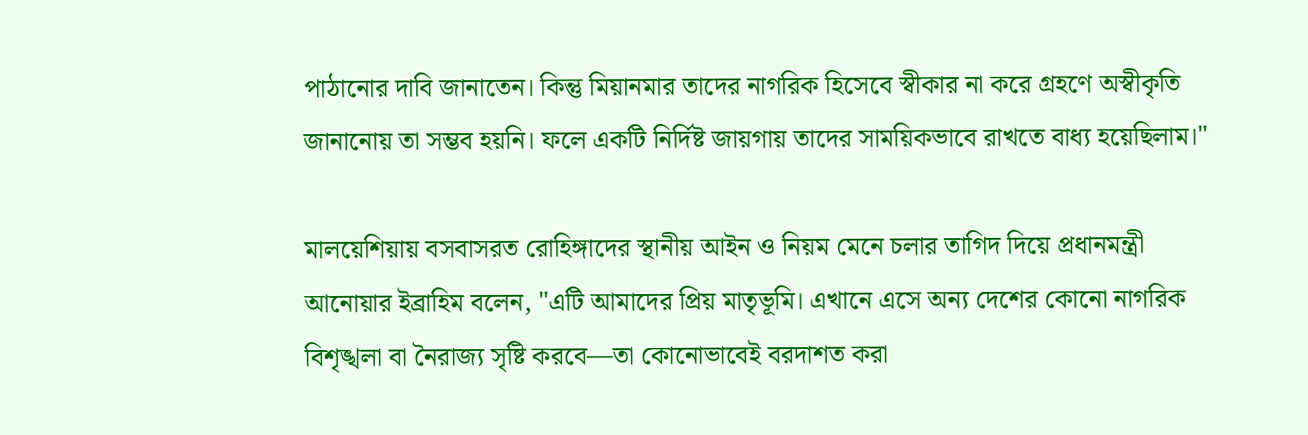পাঠানোর দাবি জানাতেন। কিন্তু মিয়ানমার তাদের নাগরিক হিসেবে স্বীকার না করে গ্রহণে অস্বীকৃতি জানানোয় তা সম্ভব হয়নি। ফলে একটি নির্দিষ্ট জায়গায় তাদের সাময়িকভাবে রাখতে বাধ্য হয়েছিলাম।"

মালয়েশিয়ায় বসবাসরত রোহিঙ্গাদের স্থানীয় আইন ও নিয়ম মেনে চলার তাগিদ দিয়ে প্রধানমন্ত্রী আনোয়ার ইব্রাহিম বলেন, "এটি আমাদের প্রিয় মাতৃভূমি। এখানে এসে অন্য দেশের কোনো নাগরিক বিশৃঙ্খলা বা নৈরাজ্য সৃষ্টি করবে—তা কোনোভাবেই বরদাশত করা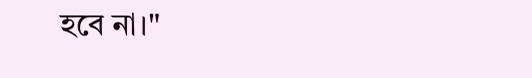হবে না।"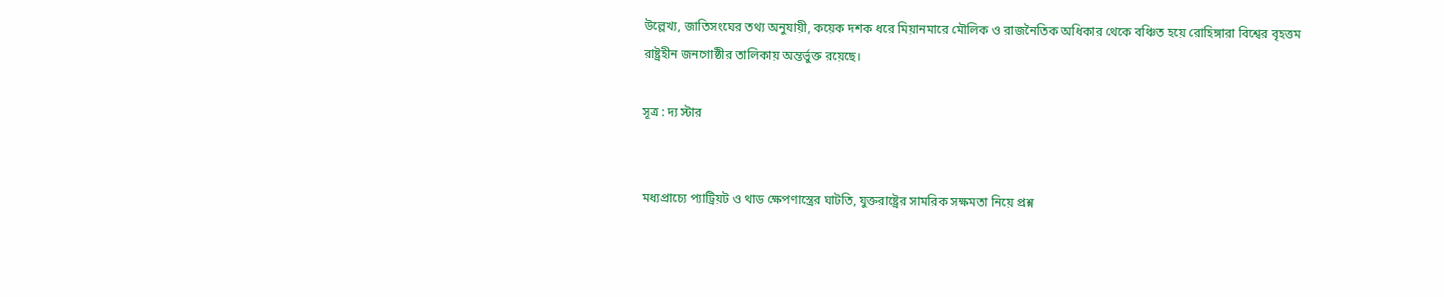উল্লেখ্য, জাতিসংঘের তথ্য অনুযায়ী, কয়েক দশক ধরে মিয়ানমারে মৌলিক ও রাজনৈতিক অধিকার থেকে বঞ্চিত হয়ে রোহিঙ্গারা বিশ্বের বৃহত্তম রাষ্ট্রহীন জনগোষ্ঠীর তালিকায় অন্তর্ভুক্ত রয়েছে।

সূত্র : দ্য স্টার


মধ্যপ্রাচ্যে প্যাট্রিয়ট ও থাড ক্ষেপণাস্ত্রের ঘাটতি, যুক্তরাষ্ট্রের সামরিক সক্ষমতা নিয়ে প্রশ্ন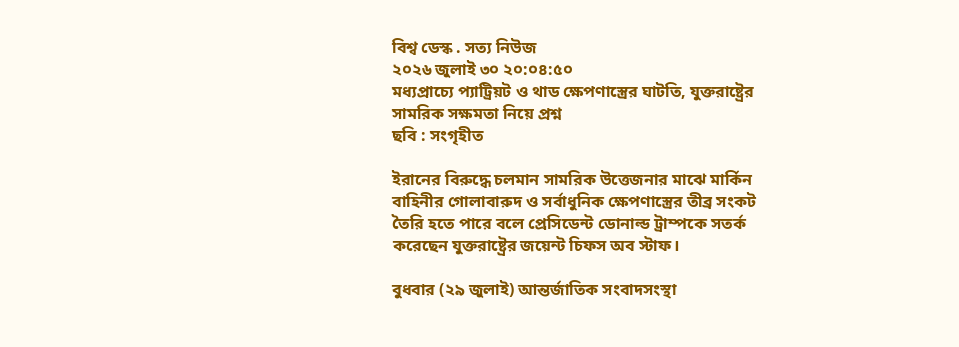বিশ্ব ডেস্ক . সত্য নিউজ
২০২৬ জুলাই ৩০ ২০:০৪:৫০
মধ্যপ্রাচ্যে প্যাট্রিয়ট ও থাড ক্ষেপণাস্ত্রের ঘাটতি, যুক্তরাষ্ট্রের সামরিক সক্ষমতা নিয়ে প্রশ্ন
ছবি : সংগৃহীত

ইরানের বিরুদ্ধে চলমান সামরিক উত্তেজনার মাঝে মার্কিন বাহিনীর গোলাবারুদ ও সর্বাধুনিক ক্ষেপণাস্ত্রের তীব্র সংকট তৈরি হতে পারে বলে প্রেসিডেন্ট ডোনাল্ড ট্রাম্পকে সতর্ক করেছেন যুক্তরাষ্ট্রের জয়েন্ট চিফস অব স্টাফ।

বুধবার (২৯ জুলাই) আন্তর্জাতিক সংবাদসংস্থা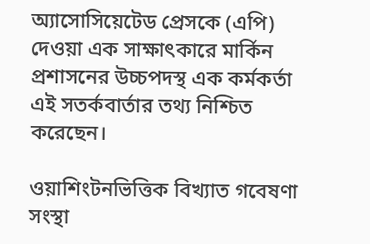অ্যাসোসিয়েটেড প্রেসকে (এপি) দেওয়া এক সাক্ষাৎকারে মার্কিন প্রশাসনের উচ্চপদস্থ এক কর্মকর্তা এই সতর্কবার্তার তথ্য নিশ্চিত করেছেন।

ওয়াশিংটনভিত্তিক বিখ্যাত গবেষণা সংস্থা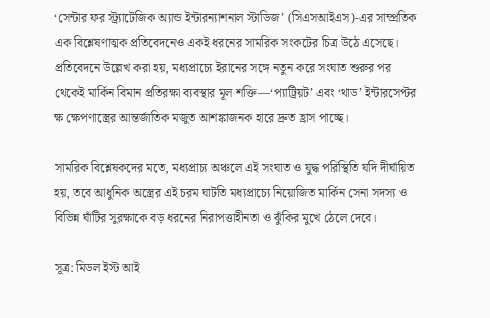‘সেন্টার ফর স্ট্র্যাটেজিক অ্যান্ড ইন্টারন্যাশনাল স্টাডিজ’ (সিএসআইএস)-এর সাম্প্রতিক এক বিশ্লেষণাত্মক প্রতিবেদনেও একই ধরনের সামরিক সংকটের চিত্র উঠে এসেছে। প্রতিবেদনে উল্লেখ করা হয়, মধ্যপ্রাচ্যে ইরানের সঙ্গে নতুন করে সংঘাত শুরুর পর থেকেই মার্কিন বিমান প্রতিরক্ষা ব্যবস্থার মূল শক্তি—‘প্যাট্রিয়ট’ এবং ‘থাড’ ইন্টারসেপ্টর ক্ষ ক্ষেপণাস্ত্রের আন্তর্জাতিক মজুত আশঙ্কাজনক হারে দ্রুত হ্রাস পাচ্ছে।

সামরিক বিশ্লেষকদের মতে, মধ্যপ্রাচ্য অঞ্চলে এই সংঘাত ও যুদ্ধ পরিস্থিতি যদি দীর্ঘায়িত হয়, তবে আধুনিক অস্ত্রের এই চরম ঘাটতি মধ্যপ্রাচ্যে নিয়োজিত মার্কিন সেনা সদস্য ও বিভিন্ন ঘাঁটির সুরক্ষাকে বড় ধরনের নিরাপত্তাহীনতা ও ঝুঁকির মুখে ঠেলে দেবে।

সূত্র: মিডল ইস্ট আই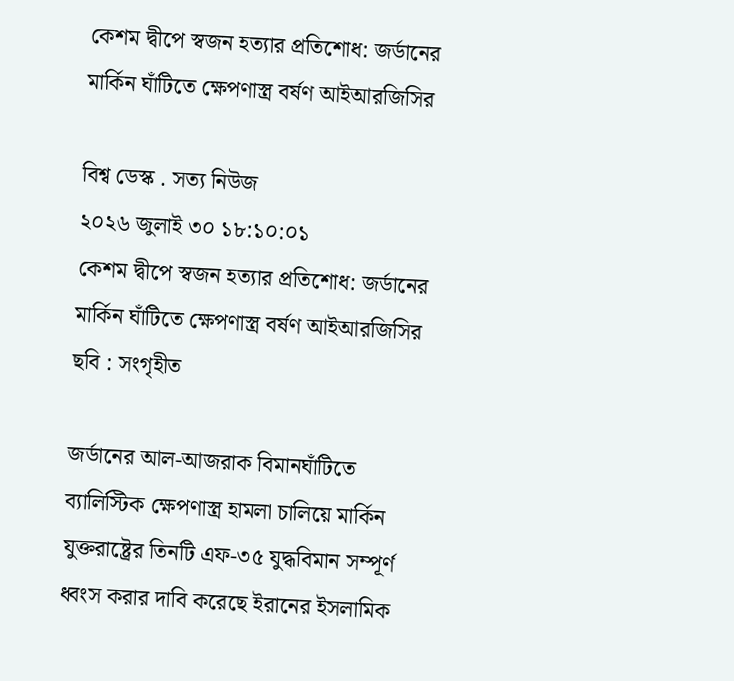কেশম দ্বীপে স্বজন হত্যার প্রতিশোধ: জর্ডানের মার্কিন ঘাঁটিতে ক্ষেপণাস্ত্র বর্ষণ আইআরজিসির

বিশ্ব ডেস্ক . সত্য নিউজ
২০২৬ জুলাই ৩০ ১৮:১০:০১
কেশম দ্বীপে স্বজন হত্যার প্রতিশোধ: জর্ডানের মার্কিন ঘাঁটিতে ক্ষেপণাস্ত্র বর্ষণ আইআরজিসির
ছবি : সংগৃহীত

জর্ডানের আল-আজরাক বিমানঘাঁটিতে ব্যালিস্টিক ক্ষেপণাস্ত্র হামলা চালিয়ে মার্কিন যুক্তরাষ্ট্রের তিনটি এফ-৩৫ যুদ্ধবিমান সম্পূর্ণ ধ্বংস করার দাবি করেছে ইরানের ইসলামিক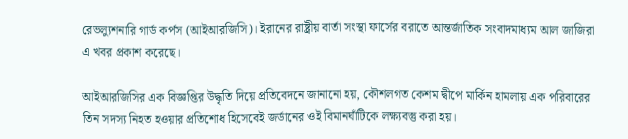রেভল্যুশনারি গার্ড কর্পস (আইআরজিসি)। ইরানের রাষ্ট্রীয় বার্তা সংস্থা ফার্সের বরাতে আন্তর্জাতিক সংবাদমাধ্যম আল জাজিরা এ খবর প্রকাশ করেছে।

আইআরজিসির এক বিজ্ঞপ্তির উদ্ধৃতি দিয়ে প্রতিবেদনে জানানো হয়, কৌশলগত কেশম দ্বীপে মার্কিন হামলায় এক পরিবারের তিন সদস্য নিহত হওয়ার প্রতিশোধ হিসেবেই জর্ডানের ওই বিমানঘাঁটিকে লক্ষ্যবস্তু করা হয়।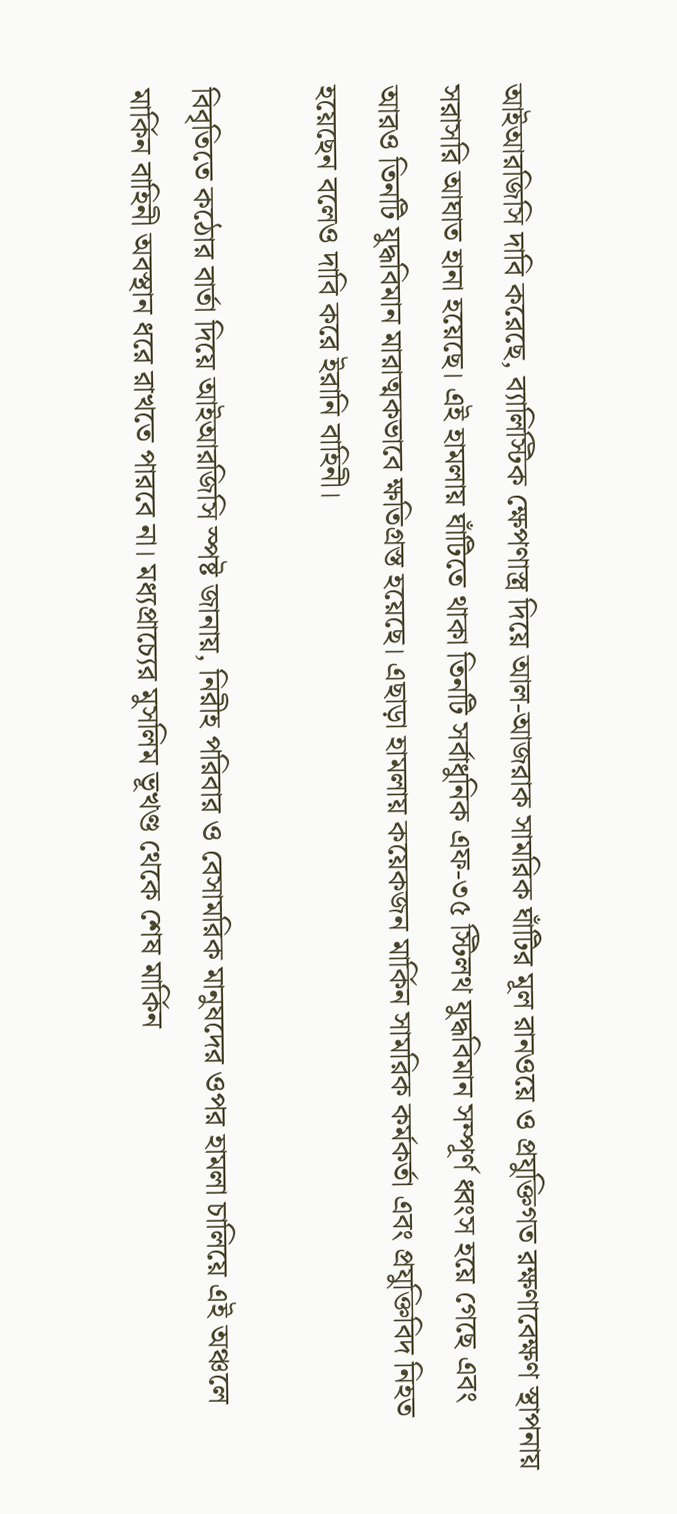আইআরজিসি দাবি করেছে, ব্যালিস্টিক ক্ষেপণাস্ত্র দিয়ে আল-আজরাক সামরিক ঘাঁটির মূল রানওয়ে ও প্রযুক্তিগত রক্ষণাবেক্ষণ স্থাপনায় সরাসরি আঘাত হানা হয়েছে। এই হামলায় ঘাঁটিতে থাকা তিনটি সর্বাধুনিক এফ-৩৫ স্টিলথ যুদ্ধবিমান সম্পূর্ণ ধ্বংস হয়ে গেছে এবং আরও তিনটি যুদ্ধবিমান মারাত্মকভাবে ক্ষতিগ্রস্ত হয়েছে। এছাড়া হামলায় কয়েকজন মার্কিন সামরিক কর্মকর্তা এবং প্রযুক্তিবিদ নিহত হয়েছেন বলেও দাবি করে ইরানি বাহিনী।

বিবৃতিতে কঠোর বার্তা দিয়ে আইআরজিসি স্পষ্ট জানায়, নিরীহ পরিবার ও বেসামরিক মানুষদের ওপর হামলা চালিয়ে এই অঞ্চলে মার্কিন বাহিনী অবস্থান ধরে রাখতে পারবে না। মধ্যপ্রাচ্যের মুসলিম ভূখণ্ড থেকে শেষ মার্কিন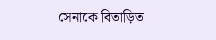সেনাকে বিতাড়িত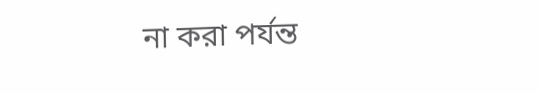না করা পর্যন্ত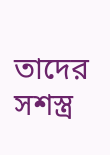তাদের সশস্ত্র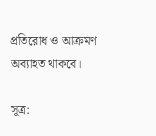প্রতিরোধ ও আক্রমণ অব্যাহত থাকবে।

সূত্র: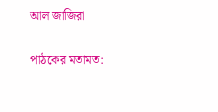আল জাজিরা

পাঠকের মতামত: